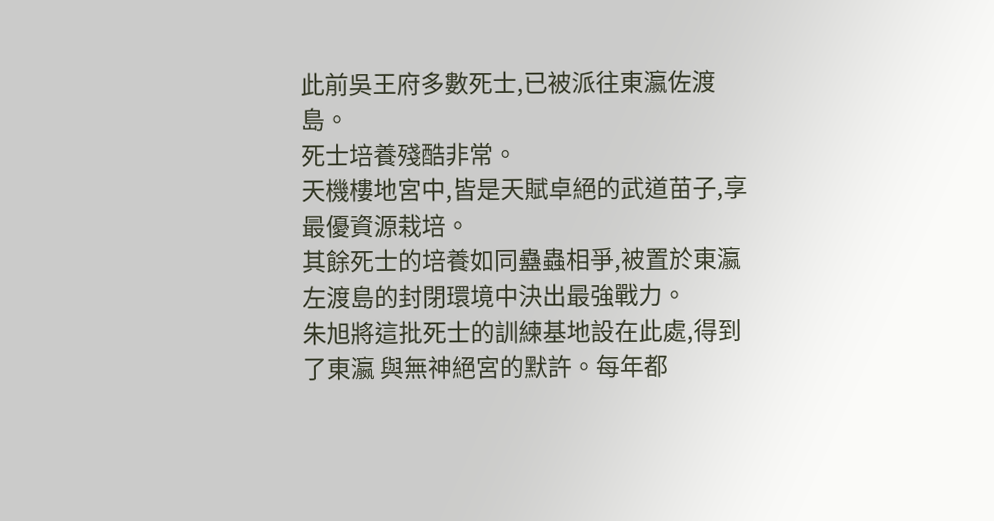此前吳王府多數死士,已被派往東瀛佐渡島。
死士培養殘酷非常。
天機樓地宮中,皆是天賦卓絕的武道苗子,享最優資源栽培。
其餘死士的培養如同蠱蟲相爭,被置於東瀛左渡島的封閉環境中決出最強戰力。
朱旭將這批死士的訓練基地設在此處,得到了東瀛 與無神絕宮的默許。每年都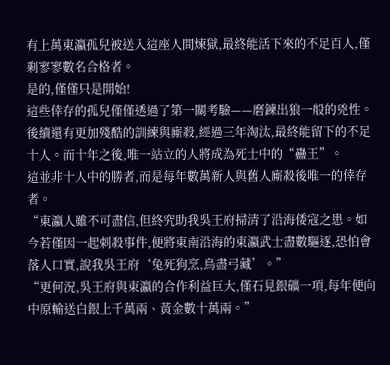有上萬東瀛孤兒被送入這座人間煉獄,最終能活下來的不足百人,僅剩寥寥數名合格者。
是的,僅僅只是開始!
這些倖存的孤兒僅僅透過了第一關考驗——磨鍊出狼一般的兇性。
後續還有更加殘酷的訓練與廝殺,經過三年淘汰,最終能留下的不足十人。而十年之後,唯一站立的人將成為死士中的“蠱王”。
這並非十人中的勝者,而是每年數萬新人與舊人廝殺後唯一的倖存者。
“東瀛人雖不可盡信,但終究助我吳王府掃清了沿海倭寇之患。如今若僅因一起刺殺事件,便將東南沿海的東瀛武士盡數驅逐,恐怕會落人口實,說我吳王府‘兔死狗烹,鳥盡弓藏’。”
“更何況,吳王府與東瀛的合作利益巨大,僅石見銀礦一項,每年便向中原輸送白銀上千萬兩、黃金數十萬兩。”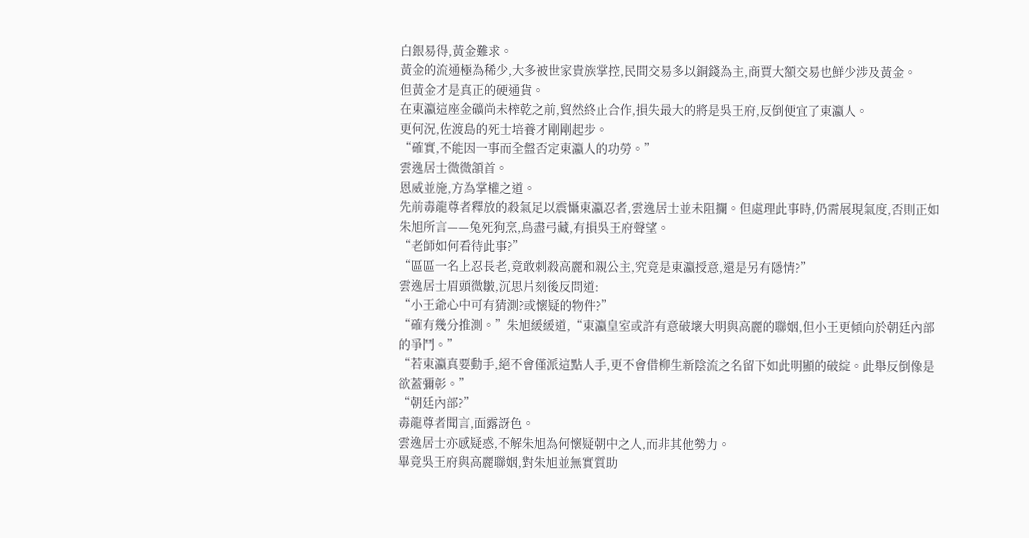白銀易得,黃金難求。
黃金的流通極為稀少,大多被世家貴族掌控,民間交易多以銅錢為主,商賈大額交易也鮮少涉及黃金。
但黃金才是真正的硬通貨。
在東瀛這座金礦尚未榨乾之前,貿然終止合作,損失最大的將是吳王府,反倒便宜了東瀛人。
更何況,佐渡島的死士培養才剛剛起步。
“確實,不能因一事而全盤否定東瀛人的功勞。”
雲逸居士微微頷首。
恩威並施,方為掌權之道。
先前毒龍尊者釋放的殺氣足以震懾東瀛忍者,雲逸居士並未阻攔。但處理此事時,仍需展現氣度,否則正如朱旭所言——兔死狗烹,鳥盡弓藏,有損吳王府聲望。
“老師如何看待此事?”
“區區一名上忍長老,竟敢刺殺高麗和親公主,究竟是東瀛授意,還是另有隱情?”
雲逸居士眉頭微皺,沉思片刻後反問道:
“小王爺心中可有猜測?或懷疑的物件?”
“確有幾分推測。”朱旭緩緩道,“東瀛皇室或許有意破壞大明與高麗的聯姻,但小王更傾向於朝廷內部的爭鬥。”
“若東瀛真要動手,絕不會僅派這點人手,更不會借柳生新陰流之名留下如此明顯的破綻。此舉反倒像是欲蓋彌彰。”
“朝廷內部?”
毒龍尊者聞言,面露訝色。
雲逸居士亦感疑惑,不解朱旭為何懷疑朝中之人,而非其他勢力。
畢竟吳王府與高麗聯姻,對朱旭並無實質助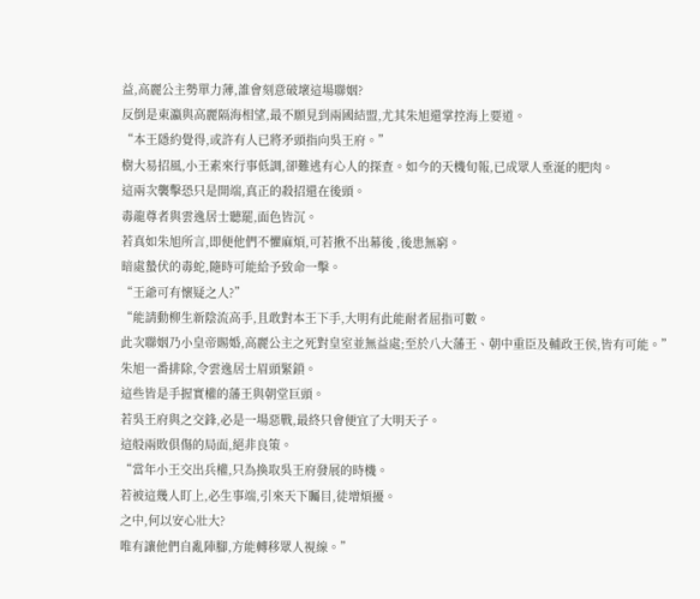益,高麗公主勢單力薄,誰會刻意破壞這場聯姻?
反倒是東瀛與高麗隔海相望,最不願見到兩國結盟,尤其朱旭還掌控海上要道。
“本王隱約覺得,或許有人已將矛頭指向吳王府。”
樹大易招風,小王素來行事低調,卻難逃有心人的探查。如今的天機旬報,已成眾人垂涎的肥肉。
這兩次襲擊恐只是開端,真正的殺招還在後頭。
毒龍尊者與雲逸居士聽罷,面色皆沉。
若真如朱旭所言,即便他們不懼麻煩,可若揪不出幕後 ,後患無窮。
暗處蟄伏的毒蛇,隨時可能給予致命一擊。
“王爺可有懷疑之人?”
“能請動柳生新陰流高手,且敢對本王下手,大明有此能耐者屈指可數。
此次聯姻乃小皇帝賜婚,高麗公主之死對皇室並無益處;至於八大藩王、朝中重臣及輔政王侯,皆有可能。”
朱旭一番排除,令雲逸居士眉頭緊鎖。
這些皆是手握實權的藩王與朝堂巨頭。
若吳王府與之交鋒,必是一場惡戰,最終只會便宜了大明天子。
這般兩敗俱傷的局面,絕非良策。
“當年小王交出兵權,只為換取吳王府發展的時機。
若被這幾人盯上,必生事端,引來天下矚目,徒增煩擾。
之中,何以安心壯大?
唯有讓他們自亂陣腳,方能轉移眾人視線。”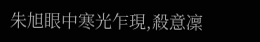朱旭眼中寒光乍現,殺意凜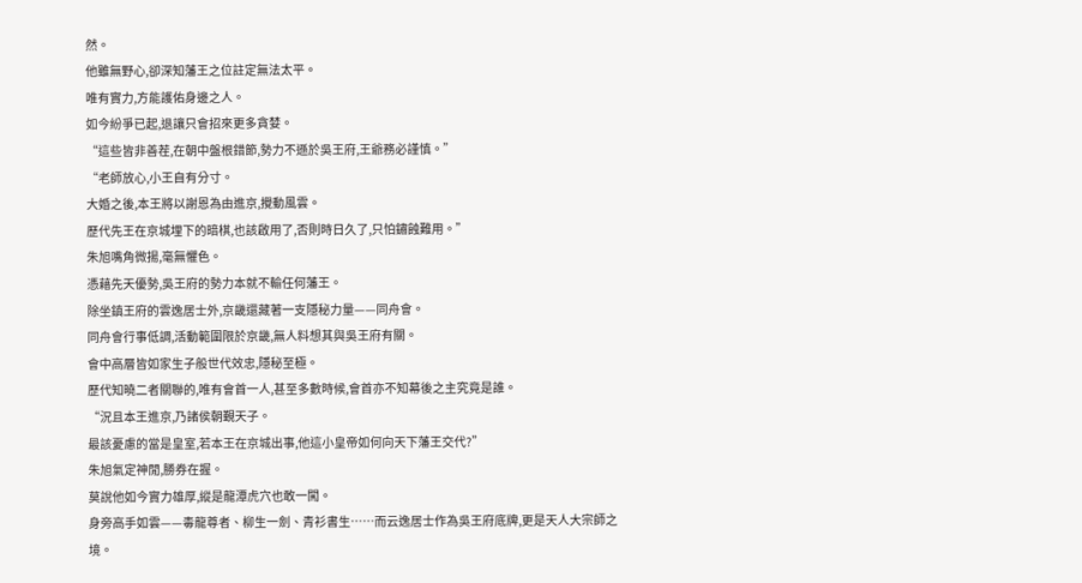然。
他雖無野心,卻深知藩王之位註定無法太平。
唯有實力,方能護佑身邊之人。
如今紛爭已起,退讓只會招來更多貪婪。
“這些皆非善茬,在朝中盤根錯節,勢力不遜於吳王府,王爺務必謹慎。”
“老師放心,小王自有分寸。
大婚之後,本王將以謝恩為由進京,攪動風雲。
歷代先王在京城埋下的暗棋,也該啟用了,否則時日久了,只怕鏽蝕難用。”
朱旭嘴角微揚,毫無懼色。
憑藉先天優勢,吳王府的勢力本就不輸任何藩王。
除坐鎮王府的雲逸居士外,京畿還藏著一支隱秘力量——同舟會。
同舟會行事低調,活動範圍限於京畿,無人料想其與吳王府有關。
會中高層皆如家生子般世代效忠,隱秘至極。
歷代知曉二者關聯的,唯有會首一人,甚至多數時候,會首亦不知幕後之主究竟是誰。
“況且本王進京,乃諸侯朝覲天子。
最該憂慮的當是皇室,若本王在京城出事,他這小皇帝如何向天下藩王交代?”
朱旭氣定神閒,勝券在握。
莫說他如今實力雄厚,縱是龍潭虎穴也敢一闖。
身旁高手如雲——毒龍尊者、柳生一劍、青衫書生……而云逸居士作為吳王府底牌,更是天人大宗師之境。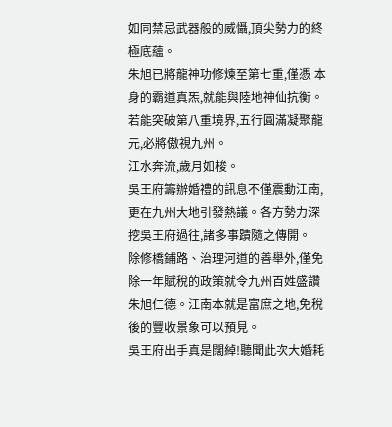如同禁忌武器般的威懾,頂尖勢力的終極底蘊。
朱旭已將龍神功修煉至第七重,僅憑 本身的霸道真炁,就能與陸地神仙抗衡。若能突破第八重境界,五行圓滿凝聚龍元,必將傲視九州。
江水奔流,歲月如梭。
吳王府籌辦婚禮的訊息不僅震動江南,更在九州大地引發熱議。各方勢力深挖吳王府過往,諸多事蹟隨之傳開。
除修橋鋪路、治理河道的善舉外,僅免除一年賦稅的政策就令九州百姓盛讚朱旭仁德。江南本就是富庶之地,免稅後的豐收景象可以預見。
吳王府出手真是闊綽!聽聞此次大婚耗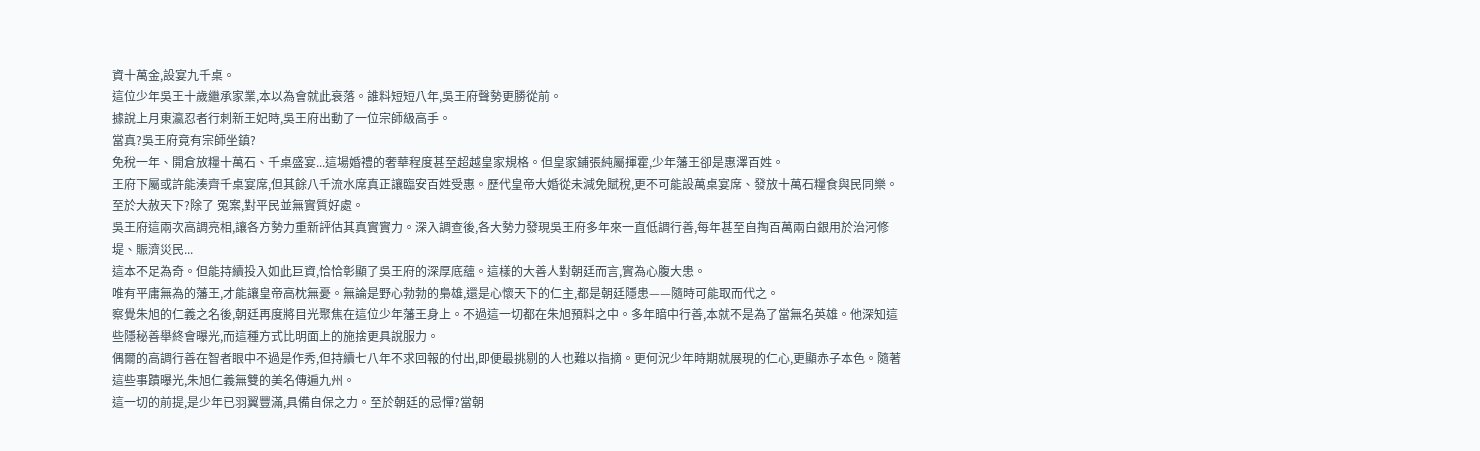資十萬金,設宴九千桌。
這位少年吳王十歲繼承家業,本以為會就此衰落。誰料短短八年,吳王府聲勢更勝從前。
據說上月東瀛忍者行刺新王妃時,吳王府出動了一位宗師級高手。
當真?吳王府竟有宗師坐鎮?
免稅一年、開倉放糧十萬石、千桌盛宴...這場婚禮的奢華程度甚至超越皇家規格。但皇家鋪張純屬揮霍,少年藩王卻是惠澤百姓。
王府下屬或許能湊齊千桌宴席,但其餘八千流水席真正讓臨安百姓受惠。歷代皇帝大婚從未減免賦稅,更不可能設萬桌宴席、發放十萬石糧食與民同樂。至於大赦天下?除了 冤案,對平民並無實質好處。
吳王府這兩次高調亮相,讓各方勢力重新評估其真實實力。深入調查後,各大勢力發現吳王府多年來一直低調行善,每年甚至自掏百萬兩白銀用於治河修堤、賑濟災民...
這本不足為奇。但能持續投入如此巨資,恰恰彰顯了吳王府的深厚底蘊。這樣的大善人對朝廷而言,實為心腹大患。
唯有平庸無為的藩王,才能讓皇帝高枕無憂。無論是野心勃勃的梟雄,還是心懷天下的仁主,都是朝廷隱患——隨時可能取而代之。
察覺朱旭的仁義之名後,朝廷再度將目光聚焦在這位少年藩王身上。不過這一切都在朱旭預料之中。多年暗中行善,本就不是為了當無名英雄。他深知這些隱秘善舉終會曝光,而這種方式比明面上的施捨更具說服力。
偶爾的高調行善在智者眼中不過是作秀,但持續七八年不求回報的付出,即便最挑剔的人也難以指摘。更何況少年時期就展現的仁心,更顯赤子本色。隨著這些事蹟曝光,朱旭仁義無雙的美名傳遍九州。
這一切的前提,是少年已羽翼豐滿,具備自保之力。至於朝廷的忌憚?當朝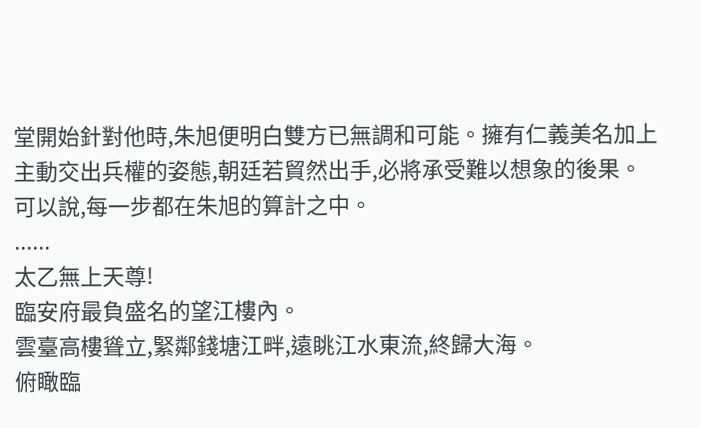堂開始針對他時,朱旭便明白雙方已無調和可能。擁有仁義美名加上主動交出兵權的姿態,朝廷若貿然出手,必將承受難以想象的後果。
可以說,每一步都在朱旭的算計之中。
......
太乙無上天尊!
臨安府最負盛名的望江樓內。
雲臺高樓聳立,緊鄰錢塘江畔,遠眺江水東流,終歸大海。
俯瞰臨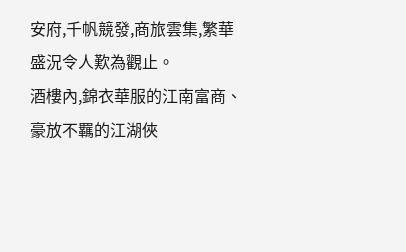安府,千帆競發,商旅雲集,繁華盛況令人歎為觀止。
酒樓內,錦衣華服的江南富商、豪放不羈的江湖俠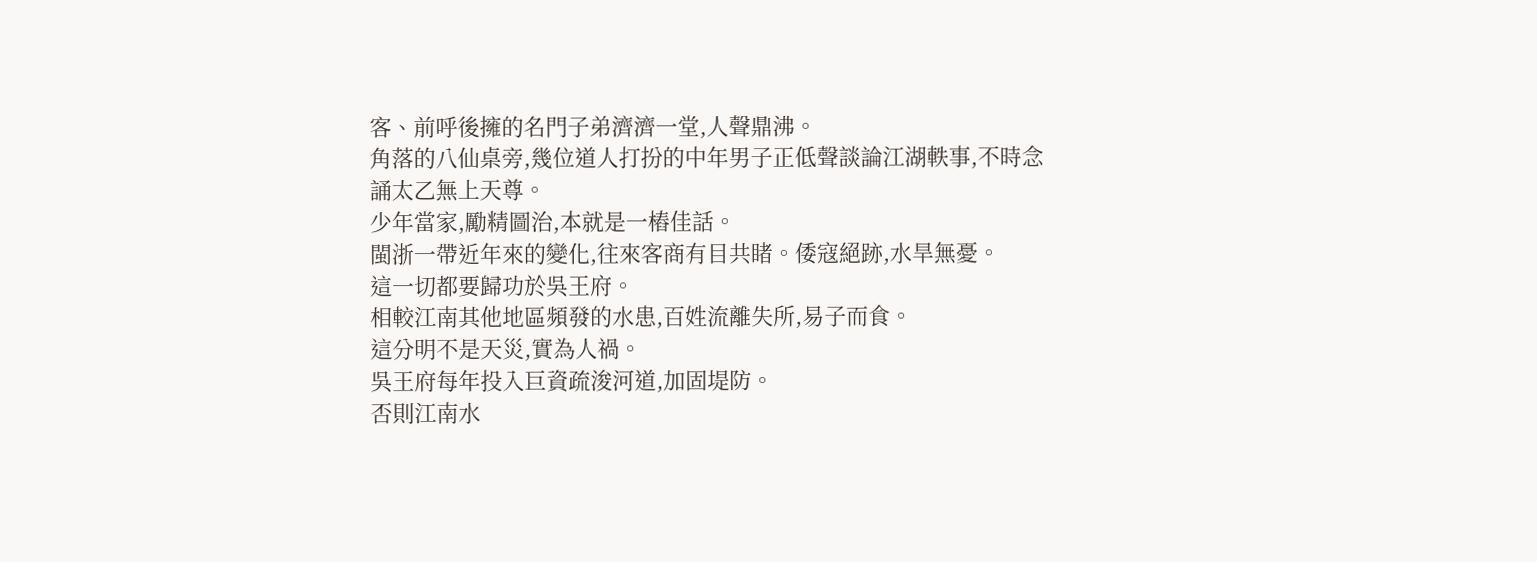客、前呼後擁的名門子弟濟濟一堂,人聲鼎沸。
角落的八仙桌旁,幾位道人打扮的中年男子正低聲談論江湖軼事,不時念誦太乙無上天尊。
少年當家,勵精圖治,本就是一樁佳話。
閩浙一帶近年來的變化,往來客商有目共睹。倭寇絕跡,水旱無憂。
這一切都要歸功於吳王府。
相較江南其他地區頻發的水患,百姓流離失所,易子而食。
這分明不是天災,實為人禍。
吳王府每年投入巨資疏浚河道,加固堤防。
否則江南水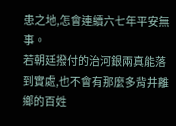患之地,怎會連續六七年平安無事。
若朝廷撥付的治河銀兩真能落到實處,也不會有那麼多背井離鄉的百姓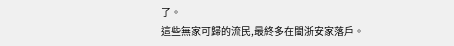了。
這些無家可歸的流民,最終多在閩浙安家落戶。